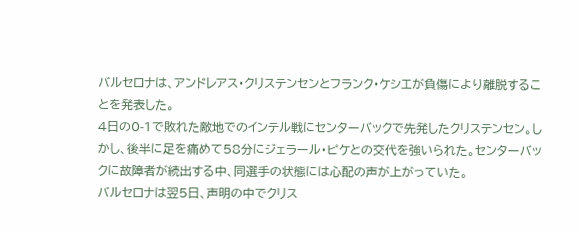バルセロナは、アンドレアス・クリステンセンとフランク・ケシエが負傷により離脱することを発表した。
4日の0-1で敗れた敵地でのインテル戦にセンターバックで先発したクリステンセン。しかし、後半に足を痛めて58分にジェラール・ピケとの交代を強いられた。センターバックに故障者が続出する中、同選手の状態には心配の声が上がっていた。
バルセロナは翌5日、声明の中でクリス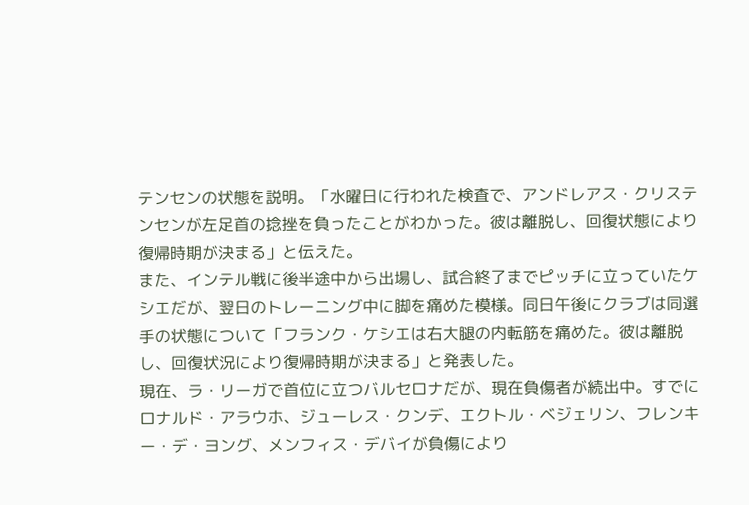テンセンの状態を説明。「水曜日に行われた検査で、アンドレアス・クリステンセンが左足首の捻挫を負ったことがわかった。彼は離脱し、回復状態により復帰時期が決まる」と伝えた。
また、インテル戦に後半途中から出場し、試合終了までピッチに立っていたケシエだが、翌日のトレーニング中に脚を痛めた模様。同日午後にクラブは同選手の状態について「フランク・ケシエは右大腿の内転筋を痛めた。彼は離脱し、回復状況により復帰時期が決まる」と発表した。
現在、ラ・リーガで首位に立つバルセロナだが、現在負傷者が続出中。すでにロナルド・アラウホ、ジューレス・クンデ、エクトル・ベジェリン、フレンキー・デ・ヨング、メンフィス・デバイが負傷により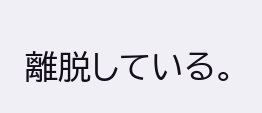離脱している。